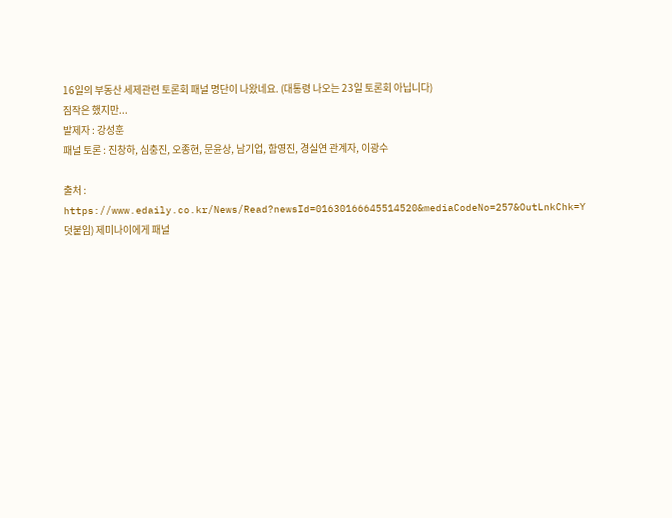16일의 부동산 세제관련 토론회 패널 명단이 나왔네요. (대통령 나오는 23일 토론회 아닙니다)
짐작은 했지만...
발제자 : 강성훈
패널 토론 : 진창하, 심충진, 오종현, 문윤상, 남기업, 함영진, 경실연 관계자, 이광수

출처 : https://www.edaily.co.kr/News/Read?newsId=01630166645514520&mediaCodeNo=257&OutLnkChk=Y
덧붙임) 제미나이에게 패널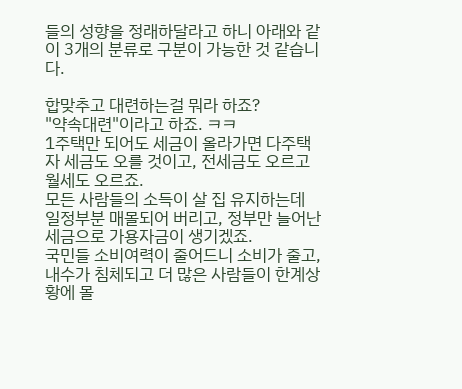들의 성향을 정래하달라고 하니 아래와 같이 3개의 분류로 구분이 가능한 것 같습니다.

합맞추고 대련하는걸 뭐라 하죠?
"약속대련"이라고 하죠. ㅋㅋ
1주택만 되어도 세금이 올라가면 다주택자 세금도 오를 것이고, 전세금도 오르고 월세도 오르죠.
모든 사람들의 소득이 살 집 유지하는데 일정부분 매몰되어 버리고, 정부만 늘어난 세금으로 가용자금이 생기겠죠.
국민들 소비여력이 줄어드니 소비가 줄고, 내수가 침체되고 더 많은 사람들이 한계상황에 몰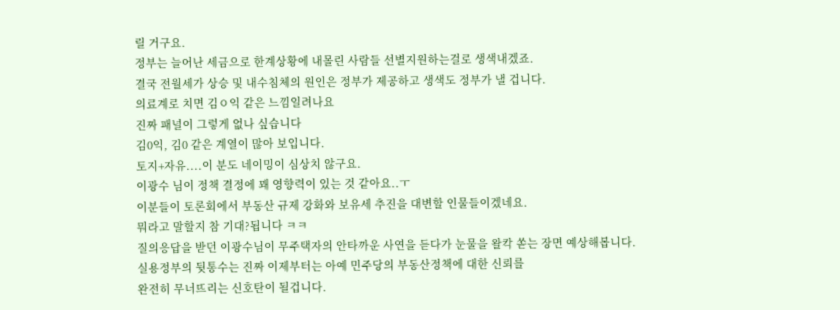릴 거구요.
정부는 늘어난 세금으로 한계상황에 내몰린 사람들 선별지원하는걸로 생색내겠죠.
결국 전월세가 상승 및 내수침체의 원인은 정부가 제공하고 생색도 정부가 낼 겁니다.
의료계로 치면 김ㅇ익 같은 느낌일려나요
진짜 패널이 그렇게 없나 싶습니다
김0익, 김0 같은 계열이 많아 보입니다.
토지+자유....이 분도 네이밍이 심상치 않구요.
이광수 님이 정책 결정에 꽤 영향력이 있는 것 같아요..ㅜ
이분들이 토론회에서 부동산 규제 강화와 보유세 추진을 대변할 인물들이겠네요.
뭐라고 말할지 참 기대?됩니다 ㅋㅋ
질의응답을 받던 이광수님이 무주택자의 안타까운 사연을 듣다가 눈물을 왈칵 쏟는 장면 예상해봅니다.
실용정부의 뒷통수는 진짜 이제부터는 아예 민주당의 부동산정책에 대한 신뢰를
완전히 무너뜨리는 신호탄이 될겁니다.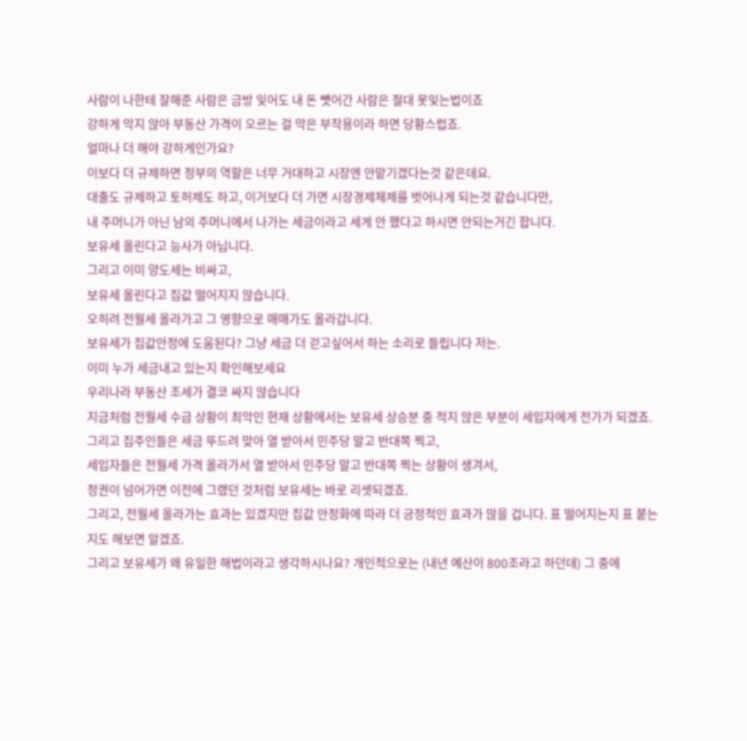사람이 나한테 잘해준 사람은 금방 잊어도 내 돈 뻇어간 사람은 절대 못잊는법이죠
강하게 막지 않아 부동산 가격이 오르는 걸 막은 부작용이라 하면 당황스럽죠.
얼마나 더 해야 강하게인가요?
이보다 더 규제하면 정부의 역할은 너무 거대하고 시장엔 안맡기겠다는것 같은데요.
대출도 규제하고 토허제도 하고, 이거보다 더 가면 시장경제체제를 벗어나게 되는것 같습니다만,
내 주머니가 아닌 남의 주머니에서 나가는 세금이라고 세게 안 했다고 하시면 안되는거긴 합니다.
보유세 올린다고 능사가 아닙니다.
그리고 이미 양도세는 비싸고,
보유세 올린다고 집값 떨어지지 않습니다.
오히려 전월세 올라가고 그 영향으로 매매가도 올라갑니다.
보유세가 집값안정에 도움된다? 그냥 세금 더 걷고싶어서 하는 소리로 들립니다 저는.
이미 누가 세금내고 있는지 확인해보세요
우리나라 부동산 조세가 결코 싸지 않습니다
지금처럼 전월세 수급 상황이 최악인 현재 상황에서는 보유세 상승분 중 적지 않은 부분이 세입자에게 전가가 되겠죠.
그리고 집주인들은 세금 뚜드려 맞아 열 받아서 민주당 말고 반대쪽 찍고,
세입자들은 전월세 가격 올라가서 열 받아서 민주당 말고 반대쪽 찍는 상황이 생겨서,
정권이 넘어가면 이전에 그랬던 것처럼 보유세는 바로 리셋되겠죠.
그리고, 전월세 올라가는 효과는 있겠지만 집값 안정화에 따라 더 긍정적인 효과가 많을 겁니다. 표 떨어지는지 표 붙는지도 해보면 알겠죠.
그리고 보유세가 왜 유일한 해법이라고 생각하시나요? 개인적으로는 (내년 예산이 800조라고 하던데) 그 중에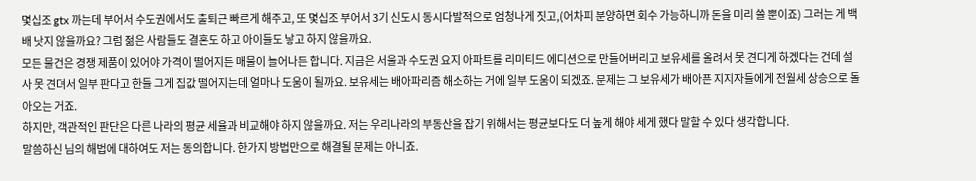몇십조 gtx 까는데 부어서 수도권에서도 출퇴근 빠르게 해주고, 또 몇십조 부어서 3기 신도시 동시다발적으로 엄청나게 짓고,(어차피 분양하면 회수 가능하니까 돈을 미리 쓸 뿐이죠) 그러는 게 백배 낫지 않을까요? 그럼 젊은 사람들도 결혼도 하고 아이들도 낳고 하지 않을까요.
모든 물건은 경쟁 제품이 있어야 가격이 떨어지든 매물이 늘어나든 합니다. 지금은 서울과 수도권 요지 아파트를 리미티드 에디션으로 만들어버리고 보유세를 올려서 못 견디게 하겠다는 건데 설사 못 견뎌서 일부 판다고 한들 그게 집값 떨어지는데 얼마나 도움이 될까요. 보유세는 배아파리즘 해소하는 거에 일부 도움이 되겠죠. 문제는 그 보유세가 배아픈 지지자들에게 전월세 상승으로 돌아오는 거죠.
하지만, 객관적인 판단은 다른 나라의 평균 세율과 비교해야 하지 않을까요. 저는 우리나라의 부동산을 잡기 위해서는 평균보다도 더 높게 해야 세게 했다 말할 수 있다 생각합니다.
말씀하신 님의 해법에 대하여도 저는 동의합니다. 한가지 방법만으로 해결될 문제는 아니죠.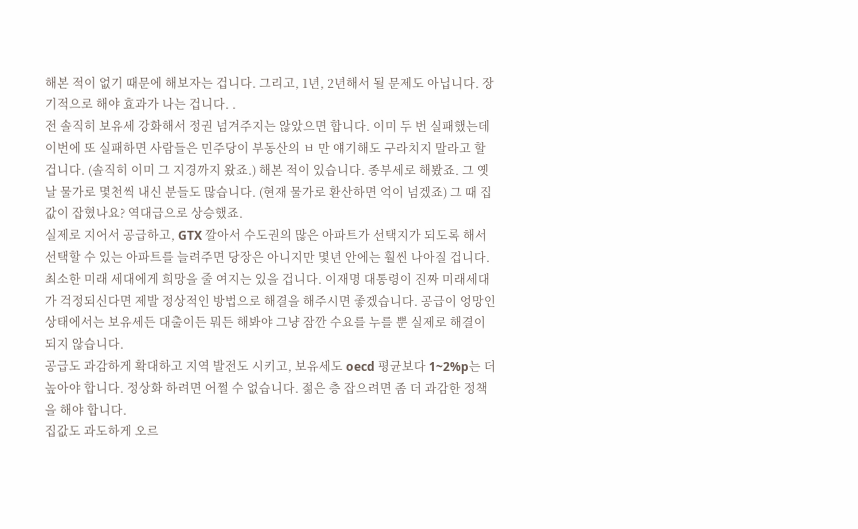해본 적이 없기 때문에 해보자는 겁니다. 그리고, 1년, 2년해서 될 문제도 아닙니다. 장기적으로 해야 효과가 나는 겁니다. .
전 솔직히 보유세 강화해서 정권 넘겨주지는 않았으면 합니다. 이미 두 번 실패했는데 이번에 또 실패하면 사람들은 민주당이 부동산의 ㅂ 만 얘기해도 구라치지 말라고 할 겁니다. (솔직히 이미 그 지경까지 왔죠.) 해본 적이 있습니다. 종부세로 해봤죠. 그 옛날 물가로 몇천씩 내신 분들도 많습니다. (현재 물가로 환산하면 억이 넘겠죠) 그 때 집값이 잡혔나요? 역대급으로 상승했죠.
실제로 지어서 공급하고, GTX 깔아서 수도권의 많은 아파트가 선택지가 되도록 해서 선택할 수 있는 아파트를 늘려주면 당장은 아니지만 몇년 안에는 훨씬 나아질 겁니다. 최소한 미래 세대에게 희망을 줄 여지는 있을 겁니다. 이재명 대통령이 진짜 미래세대가 걱정되신다면 제발 정상적인 방법으로 해결을 해주시면 좋겠습니다. 공급이 엉망인 상태에서는 보유세든 대출이든 뭐든 해봐야 그냥 잠깐 수요를 누를 뿐 실제로 해결이 되지 않습니다.
공급도 과감하게 확대하고 지역 발전도 시키고, 보유세도 oecd 평균보다 1~2%p는 더 높아야 합니다. 정상화 하려면 어쩔 수 없습니다. 젊은 층 잡으려면 좀 더 과감한 정책을 해야 합니다.
집값도 과도하게 오르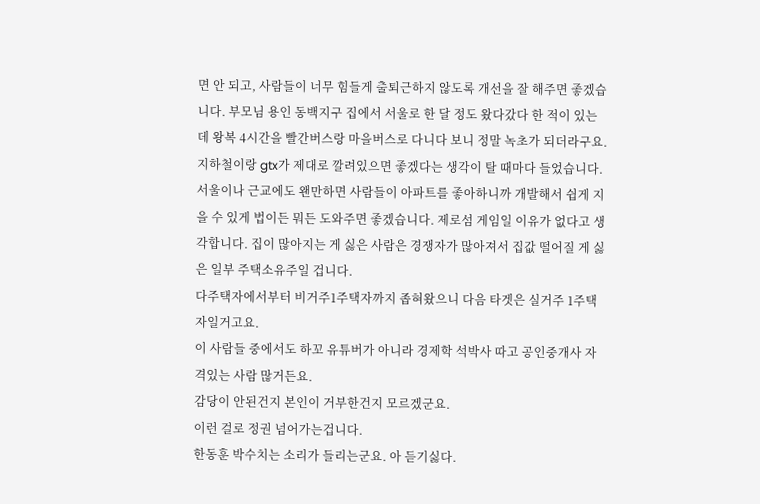면 안 되고, 사람들이 너무 힘들게 출퇴근하지 않도록 개선을 잘 해주면 좋겠습니다. 부모님 용인 동백지구 집에서 서울로 한 달 정도 왔다갔다 한 적이 있는데 왕복 4시간을 빨간버스랑 마을버스로 다니다 보니 정말 녹초가 되더라구요. 지하철이랑 gtx가 제대로 깔려있으면 좋겠다는 생각이 탈 때마다 들었습니다.
서울이나 근교에도 왠만하면 사람들이 아파트를 좋아하니까 개발해서 쉽게 지을 수 있게 법이든 뭐든 도와주면 좋겠습니다. 제로섬 게임일 이유가 없다고 생각합니다. 집이 많아지는 게 싫은 사람은 경쟁자가 많아져서 집값 떨어질 게 싫은 일부 주택소유주일 겁니다.
다주택자에서부터 비거주1주택자까지 좁혀왔으니 다음 타겟은 실거주 1주택자일거고요.
이 사람들 중에서도 하꼬 유튜버가 아니라 경제학 석박사 따고 공인중개사 자격있는 사람 많거든요.
감당이 안된건지 본인이 거부한건지 모르겠군요.
이런 걸로 정권 넘어가는겁니다.
한동훈 박수치는 소리가 들리는군요. 아 듣기싫다.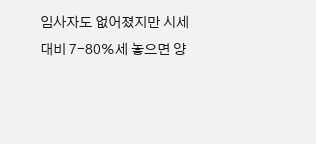임사자도 없어졌지만 시세대비 7-80%세 놓으면 양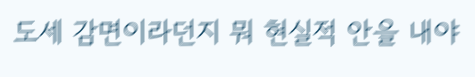도세 감면이라던지 뭐 현실적 안을 내야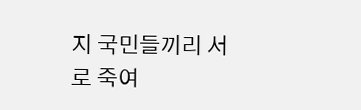지 국민들끼리 서로 죽여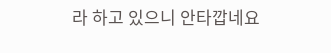라 하고 있으니 안타깝네요